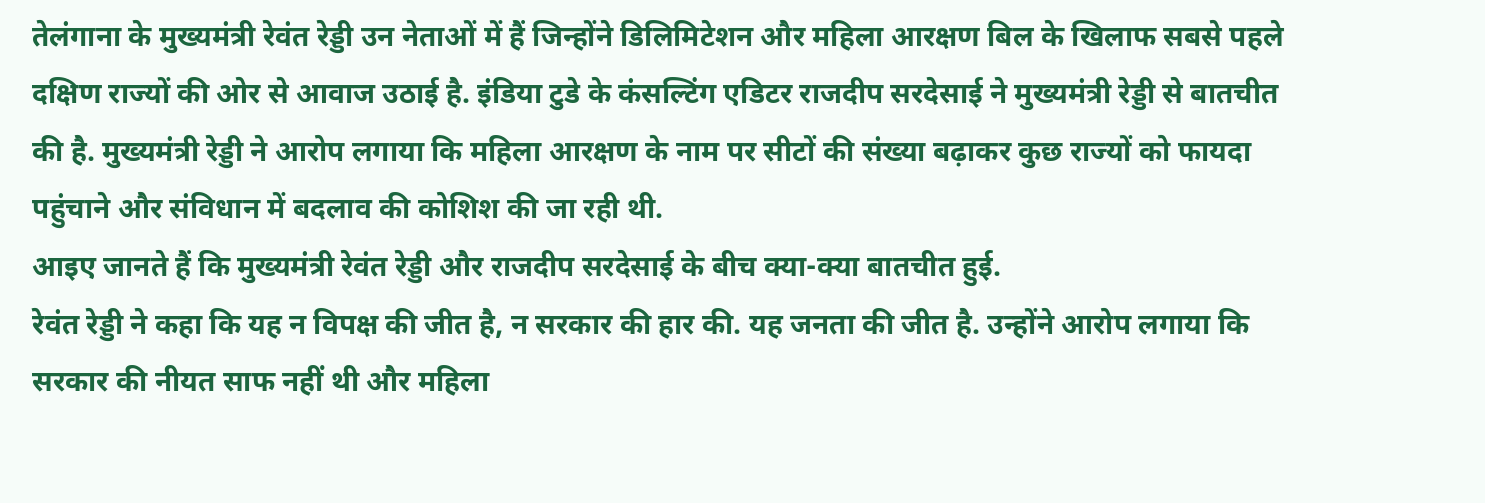तेलंगाना के मुख्यमंत्री रेवंत रेड्डी उन नेताओं में हैं जिन्होंने डिलिमिटेशन और महिला आरक्षण बिल के खिलाफ सबसे पहले दक्षिण राज्यों की ओर से आवाज उठाई है. इंडिया टुडे के कंसल्टिंग एडिटर राजदीप सरदेसाई ने मुख्यमंत्री रेड्डी से बातचीत की है. मुख्यमंत्री रेड्डी ने आरोप लगाया कि महिला आरक्षण के नाम पर सीटों की संख्या बढ़ाकर कुछ राज्यों को फायदा पहुंचाने और संविधान में बदलाव की कोशिश की जा रही थी.
आइए जानते हैं कि मुख्यमंत्री रेवंत रेड्डी और राजदीप सरदेसाई के बीच क्या-क्या बातचीत हुई.
रेवंत रेड्डी ने कहा कि यह न विपक्ष की जीत है, न सरकार की हार की. यह जनता की जीत है. उन्होंने आरोप लगाया कि सरकार की नीयत साफ नहीं थी और महिला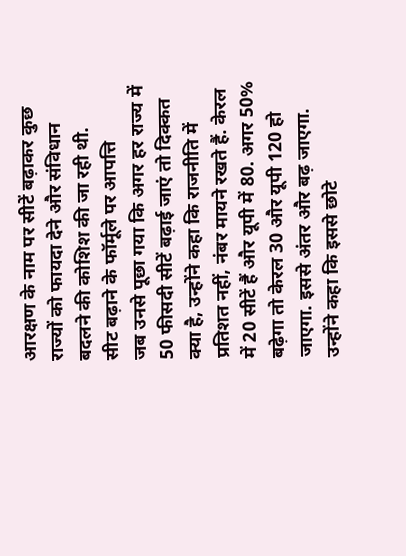आरक्षण के नाम पर सीटें बढ़ाकर कुछ राज्यों को फायदा देने और संविधान बदलने की कोशिश की जा रही थी.
सीट बढ़ाने के फॉर्मूले पर आपत्ति
जब उनसे पूछा गया कि अगर हर राज्य में 50 फीसदी सीटें बढ़ाई जाएं तो दिक्कत क्या है, उन्होंने कहा कि राजनीति में प्रतिशत नहीं, नंबर मायने रखते हैं. केरल में 20 सीटें हैं और यूपी में 80. अगर 50% बढ़ेगा तो केरल 30 और यूपी 120 हो जाएगा. इससे अंतर और बढ़ जाएगा. उन्होंने कहा कि इससे छोटे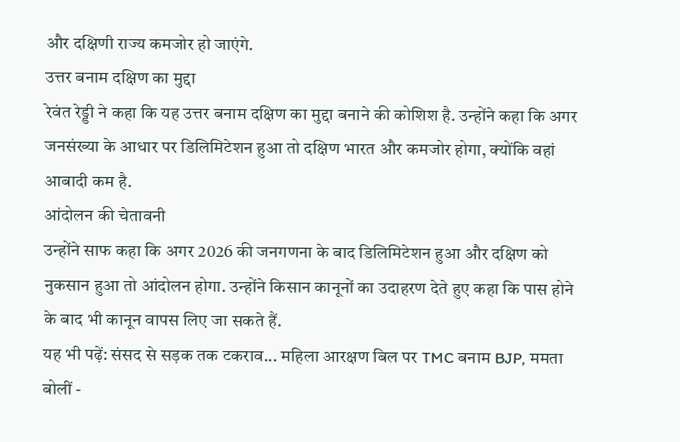और दक्षिणी राज्य कमजोर हो जाएंगे.
उत्तर बनाम दक्षिण का मुद्दा
रेवंत रेड्डी ने कहा कि यह उत्तर बनाम दक्षिण का मुद्दा बनाने की कोशिश है. उन्होंने कहा कि अगर जनसंख्या के आधार पर डिलिमिटेशन हुआ तो दक्षिण भारत और कमजोर होगा, क्योंकि वहां आबादी कम है.
आंदोलन की चेतावनी
उन्होंने साफ कहा कि अगर 2026 की जनगणना के बाद डिलिमिटेशन हुआ और दक्षिण को नुकसान हुआ तो आंदोलन होगा. उन्होंने किसान कानूनों का उदाहरण देते हुए कहा कि पास होने के बाद भी कानून वापस लिए जा सकते हैं.
यह भी पढ़ें: संसद से सड़क तक टकराव... महिला आरक्षण बिल पर TMC बनाम BJP, ममता बोलीं -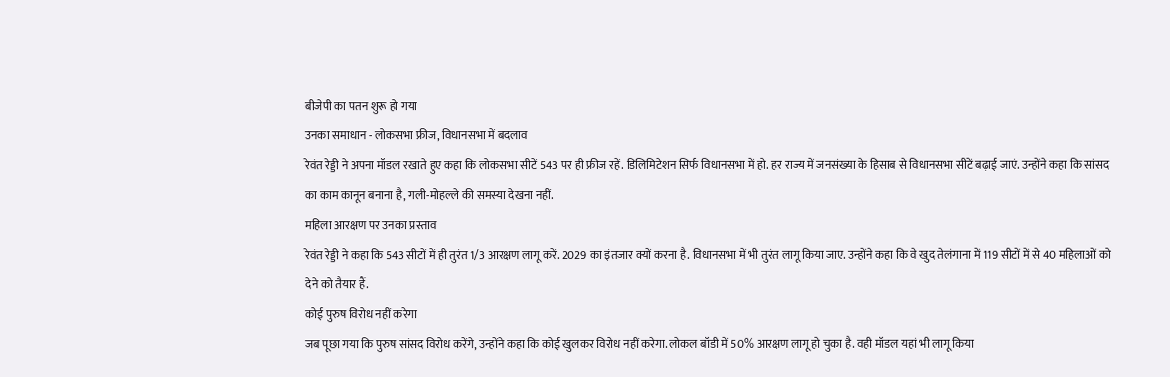बीजेपी का पतन शुरू हो गया
उनका समाधान - लोकसभा फ्रीज, विधानसभा में बदलाव
रेवंत रेड्डी ने अपना मॉडल रखाते हुए कहा कि लोकसभा सीटें 543 पर ही फ्रीज रहें. डिलिमिटेशन सिर्फ विधानसभा में हो. हर राज्य में जनसंख्या के हिसाब से विधानसभा सीटें बढ़ाई जाएं. उन्होंने कहा कि सांसद का काम कानून बनाना है, गली-मोहल्ले की समस्या देखना नहीं.
महिला आरक्षण पर उनका प्रस्ताव
रेवंत रेड्डी ने कहा कि 543 सीटों में ही तुरंत 1/3 आरक्षण लागू करें. 2029 का इंतजार क्यों करना है. विधानसभा में भी तुरंत लागू किया जाए. उन्होंने कहा कि वे खुद तेलंगाना में 119 सीटों में से 40 महिलाओं को देने को तैयार हैं.
कोई पुरुष विरोध नहीं करेगा
जब पूछा गया कि पुरुष सांसद विरोध करेंगे, उन्होंने कहा कि कोई खुलकर विरोध नहीं करेगा. लोकल बॉडी में 50% आरक्षण लागू हो चुका है. वही मॉडल यहां भी लागू किया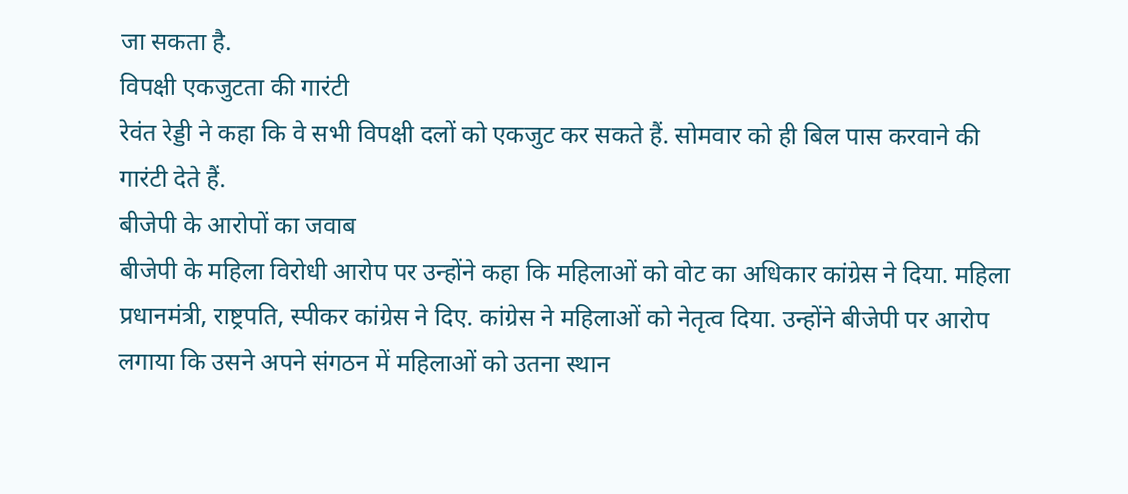जा सकता है.
विपक्षी एकजुटता की गारंटी
रेवंत रेड्डी ने कहा कि वे सभी विपक्षी दलों को एकजुट कर सकते हैं. सोमवार को ही बिल पास करवाने की गारंटी देते हैं.
बीजेपी के आरोपों का जवाब
बीजेपी के महिला विरोधी आरोप पर उन्होंने कहा कि महिलाओं को वोट का अधिकार कांग्रेस ने दिया. महिला प्रधानमंत्री, राष्ट्रपति, स्पीकर कांग्रेस ने दिए. कांग्रेस ने महिलाओं को नेतृत्व दिया. उन्होंने बीजेपी पर आरोप लगाया कि उसने अपने संगठन में महिलाओं को उतना स्थान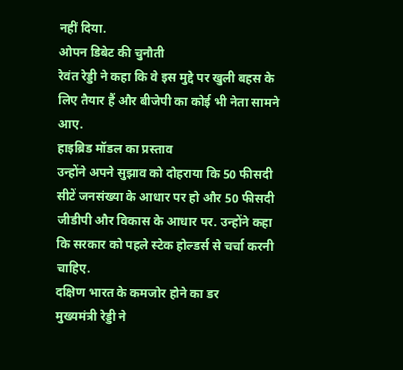नहीं दिया.
ओपन डिबेट की चुनौती
रेवंत रेड्डी ने कहा कि वे इस मुद्दे पर खुली बहस के लिए तैयार हैं और बीजेपी का कोई भी नेता सामने आए.
हाइब्रिड मॉडल का प्रस्ताव
उन्होंने अपने सुझाव को दोहराया कि 50 फीसदी सीटें जनसंख्या के आधार पर हो और 50 फीसदी जीडीपी और विकास के आधार पर. उन्होंने कहा कि सरकार को पहले स्टेक होल्डर्स से चर्चा करनी चाहिए.
दक्षिण भारत के कमजोर होने का डर
मुख्यमंत्री रेड्डी ने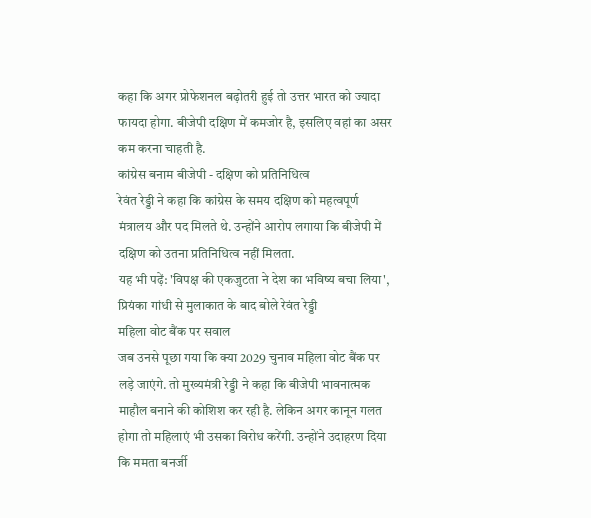कहा कि अगर प्रोफेशनल बढ़ोतरी हुई तो उत्तर भारत को ज्यादा फायदा होगा. बीजेपी दक्षिण में कमजोर है, इसलिए वहां का असर कम करना चाहती है.
कांग्रेस बनाम बीजेपी - दक्षिण को प्रतिनिधित्व
रेवंत रेड्डी ने कहा कि कांग्रेस के समय दक्षिण को महत्वपूर्ण मंत्रालय और पद मिलते थे. उन्होंने आरोप लगाया कि बीजेपी में दक्षिण को उतना प्रतिनिधित्व नहीं मिलता.
यह भी पढ़ें: 'विपक्ष की एकजुटता ने देश का भविष्य बचा लिया', प्रियंका गांधी से मुलाकात के बाद बोले रेवंत रेड्डी
महिला वोट बैंक पर सवाल
जब उनसे पूछा गया कि क्या 2029 चुनाव महिला वोट बैंक पर लड़े जाएंगे. तो मुख्यमंत्री रेड्डी ने कहा कि बीजेपी भावनात्मक माहौल बनाने की कोशिश कर रही है. लेकिन अगर कानून गलत होगा तो महिलाएं भी उसका विरोध करेंगी. उन्होंने उदाहरण दिया कि ममता बनर्जी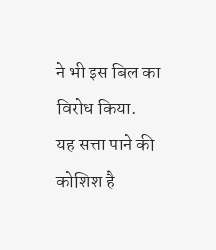ने भी इस बिल का विरोध किया.
यह सत्ता पाने की कोशिश है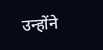उन्होंने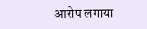आरोप लगाया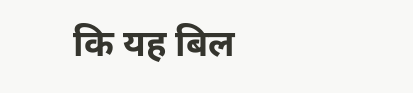कि यह बिल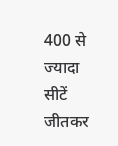400 से ज्यादा सीटें जीतकर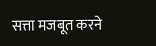सत्ता मजबूत करने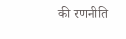की रणनीति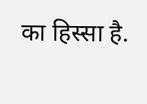का हिस्सा है.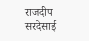राजदीप सरदेसाई